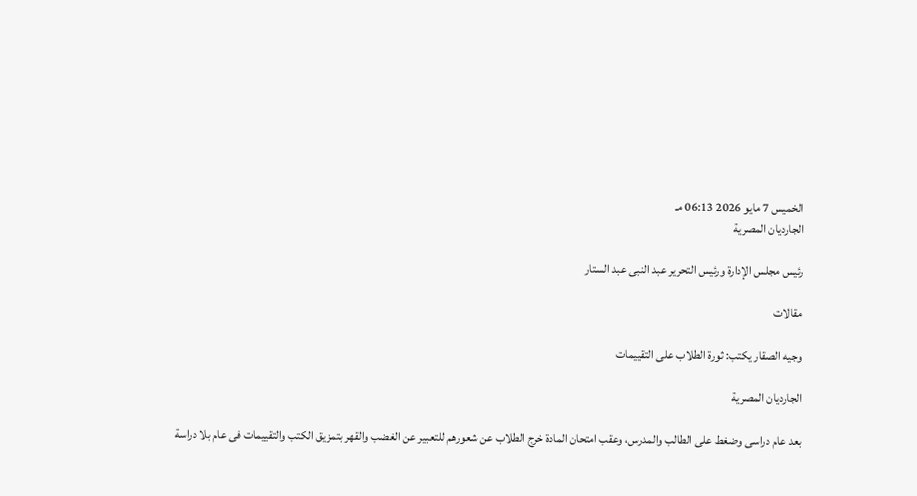الخميس 7 مايو 2026 06:13 مـ
الجارديان المصرية

رئيس مجلس الإدارة ورئيس التحرير عبد النبى عبد الستار

مقالات

وجيه الصقار يكتب: ثورة الطلاب على التقييمات

الجارديان المصرية

بعد عام دراسى وضغط على الطالب والمدرس، وعقب امتحان المادة خرج الطلاب عن شعورهم للتعبير عن الغضب والقهر بتمزيق الكتب والتقييمات فى عام بلا دراسة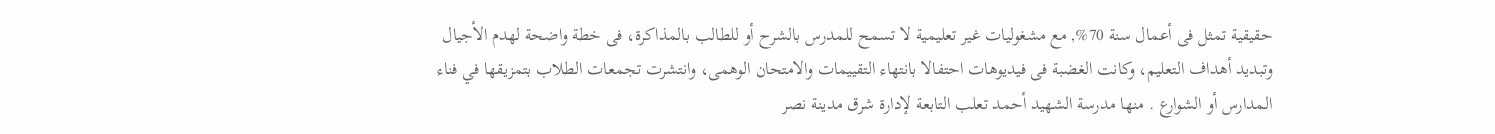حقيقية تمثل فى أعمال سنة 70%, مع مشغوليات غير تعليمية لا تسمح للمدرس بالشرح أو للطالب بالمذاكرة، فى خطة واضحة لهدم الأجيال وتبديد أهداف التعليم، وكانت الغضبة فى فيديوهات احتفالا بانتهاء التقييمات والامتحان الوهمى، وانتشرت تجمعات الطلاب بتمزيقها في فناء المدارس أو الشوارع . منها مدرسة الشهيد أحمد تعلب التابعة لإدارة شرق مدينة نصر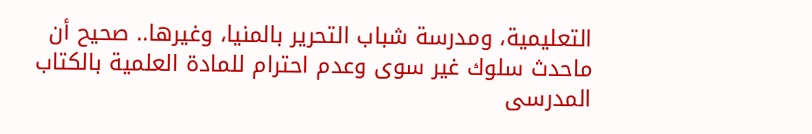التعليمية، ومدرسة شباب التحرير بالمنيا، وغيرها.. صحيح أن ماحدث سلوك غير سوى وعدم احترام للمادة العلمية بالكتاب المدرسى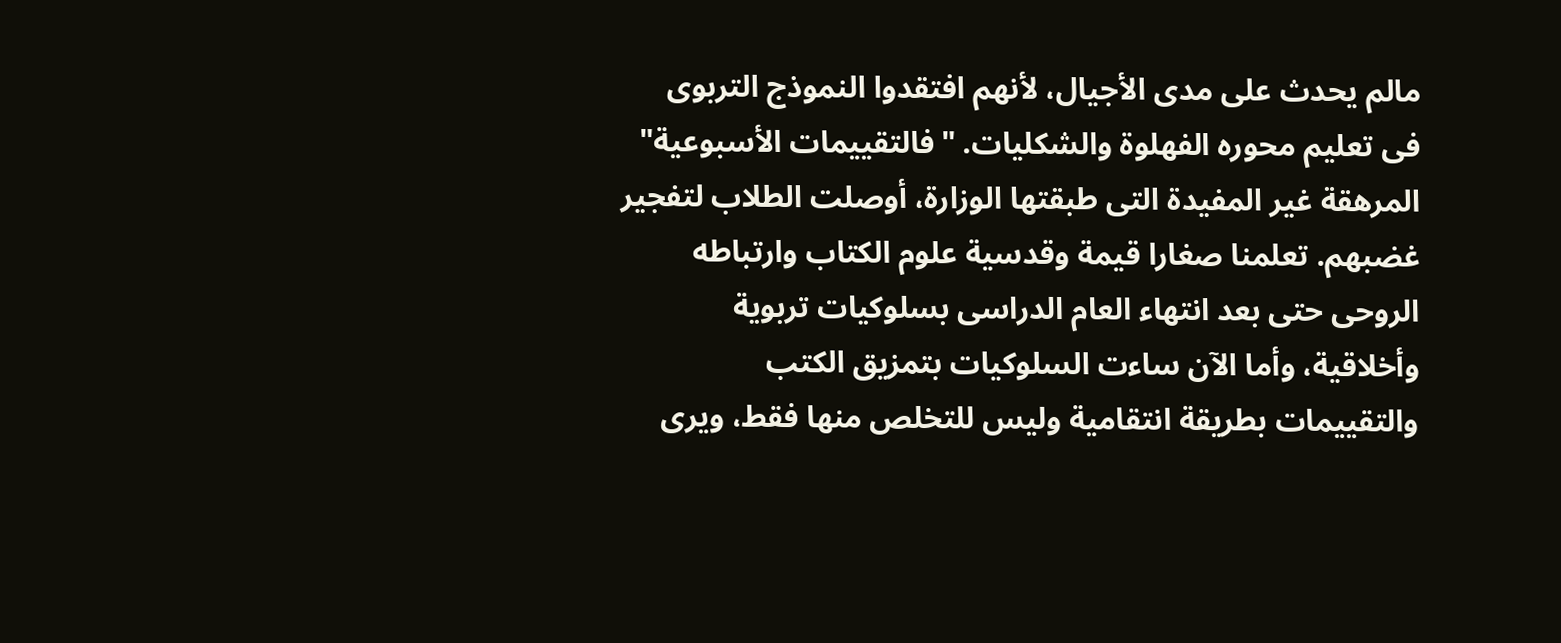مالم يحدث على مدى الأجيال، لأنهم افتقدوا النموذج التربوى فى تعليم محوره الفهلوة والشكليات. "فالتقييمات الأسبوعية" المرهقة غير المفيدة التى طبقتها الوزارة، أوصلت الطلاب لتفجير غضبهم. تعلمنا صغارا قيمة وقدسية علوم الكتاب وارتباطه الروحى حتى بعد انتهاء العام الدراسى بسلوكيات تربوية وأخلاقية، وأما الآن ساءت السلوكيات بتمزيق الكتب والتقييمات بطريقة انتقامية وليس للتخلص منها فقط، ويرى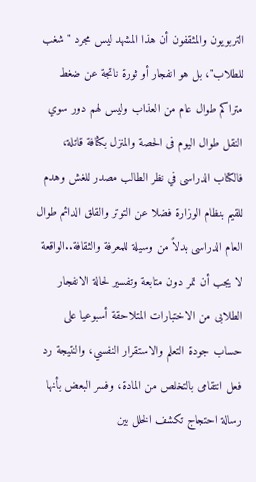التربويون والمثقفون أن هذا المشهد ليس مجرد "شغب للطلاب"، بل هو انفجار أو ثورة ناتجة عن ضغط متراكم طوال عام من العذاب وليس لهم دور سوي النقل طوال اليوم فى الحصة والمنزل بكثافة قاتلة، فالكتاب الدراسى في نظر الطالب مصدر للغش وهدم للقيم بنظام الوزارة فضلا عن التوتر والقلق الدائم طوال العام الدراسى بدلاً من وسيلة للمعرفة والثقافة..الواقعة لا يجب أن تمر دون متابعة وتفسير لحالة الانفجار الطلابى من الاختبارات المتلاحقة أسبوعيا على حساب جودة التعلم والاستقرار النفسي، والنتيجة رد فعل انتقامى بالتخلص من المادة، وفسر البعض بأنها رسالة احتجاج تكشف الخلل بين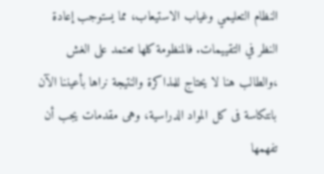النظام التعليمي وغياب الاستيعاب، مما يستوجب إعادة النظر في التقييمات. فالمنظومة كلها تعتمد على الغش ،والطالب هنا لا يحتاج للمذاكرة والنتيجة نراها بأعيننا الآن بانتكاسة فى كل المواد الدراسية، وهى مقدمات يجب أن تفهمها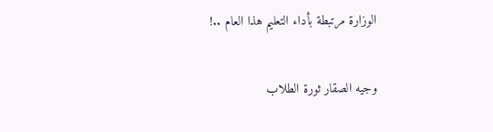الوزارة مرتبطة بأداء التعليم هذا العام ..!

وجيه الصقار ثورة الطلاب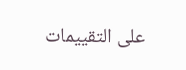على التقييمات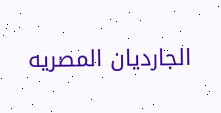الجارديان المصريه